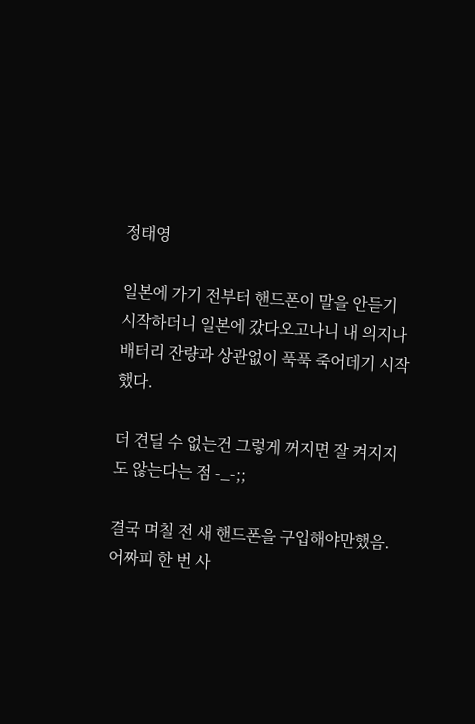정태영

일본에 가기 전부터 핸드폰이 말을 안듣기 시작하더니 일본에 갔다오고나니 내 의지나 배터리 잔량과 상관없이 푹푹 죽어데기 시작했다.

더 견딜 수 없는건 그렇게 꺼지면 잘 켜지지도 않는다는 점 -_-;;

결국 며칠 전 새 핸드폰을 구입해야만했음. 어짜피 한 번 사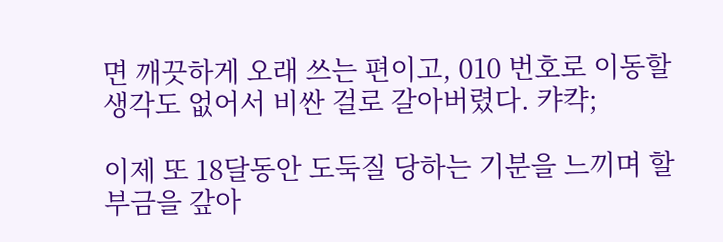면 깨끗하게 오래 쓰는 편이고, 010 번호로 이동할 생각도 없어서 비싼 걸로 갈아버렸다. 캬캭;

이제 또 18달동안 도둑질 당하는 기분을 느끼며 할부금을 갚아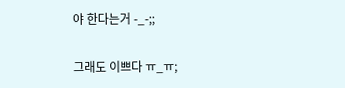야 한다는거 -_-;;

그래도 이쁘다 ㅠ_ㅠ;